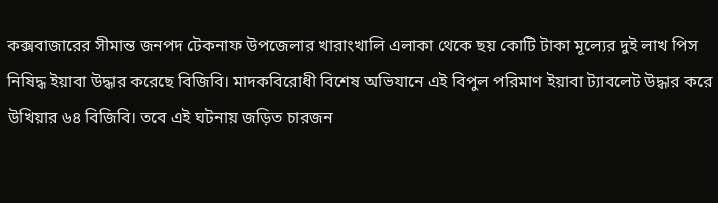কক্সবাজারের সীমান্ত জনপদ টেকনাফ উপজেলার খারাংখালি এলাকা থেকে ছয় কোটি টাকা মূল্যের দুই লাখ পিস নিষিদ্ধ ইয়াবা উদ্ধার করেছে বিজিবি। মাদকবিরোধী বিশেষ অভিযানে এই বিপুল পরিমাণ ইয়াবা ট্যাবলেট উদ্ধার করে উখিয়ার ৬৪ বিজিবি। তবে এই ঘটনায় জড়িত চারজন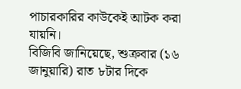পাচারকারির কাউকেই আটক করা যায়নি।
বিজিবি জানিয়েছে, শুক্রবার (১৬ জানুয়ারি) রাত ৮টার দিকে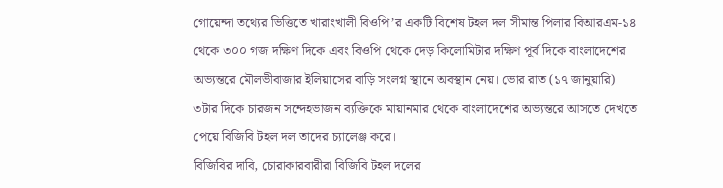গোয়েন্দা তথ্যের ভিত্তিতে খারাংখালী বিওপি’র একটি বিশেষ টহল দল সীমান্ত পিলার বিআরএম-১৪ থেকে ৩০০ গজ দক্ষিণ দিকে এবং বিওপি থেকে দেড় কিলোমিটার দক্ষিণ পূর্ব দিকে বাংলাদেশের অভ্যন্তরে মৌলভীবাজার ইলিয়াসের বাড়ি সংলগ্ন স্থানে অবস্থান নেয়। ভোর রাত (১৭ জানুয়ারি) ৩টার দিকে চারজন সন্দেহভাজন ব্যক্তিকে মায়ানমার থেকে বাংলাদেশের অভ্যন্তরে আসতে দেখতে পেয়ে বিজিবি টহল দল তাদের চ্যালেঞ্জ করে।
বিজিবির দাবি, চোরাকারবারীরা বিজিবি টহল দলের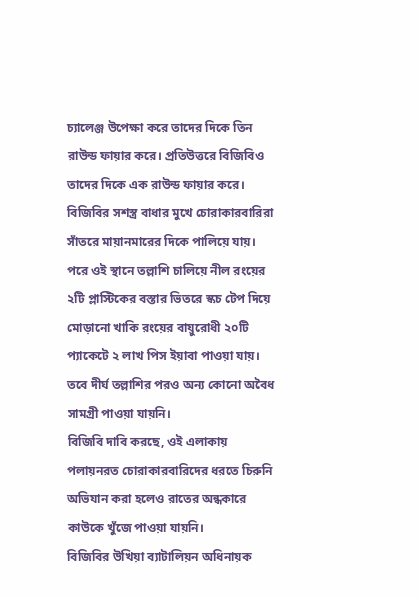চ্যালেঞ্জ উপেক্ষা করে তাদের দিকে তিন রাউন্ড ফায়ার করে। প্রতিউত্তরে বিজিবিও তাদের দিকে এক রাউন্ড ফায়ার করে। বিজিবির সশস্ত্র বাধার মুখে চোরাকারবারিরা সাঁতরে মায়ানমারের দিকে পালিয়ে যায়।
পরে ওই স্থানে তল্লাশি চালিয়ে নীল রংয়ের ২টি প্লাস্টিকের বস্তার ভিতরে স্কচ টেপ দিয়ে মোড়ানো খাকি রংয়ের বায়ুরোধী ২০টি প্যাকেটে ২ লাখ পিস ইয়াবা পাওয়া যায়। তবে দীর্ঘ তল্লাশির পরও অন্য কোনো অবৈধ সামগ্রী পাওয়া যায়নি।
বিজিবি দাবি করছে, ওই এলাকায় পলায়নরত চোরাকারবারিদের ধরতে চিরুনি অভিযান করা হলেও রাতের অন্ধকারে কাউকে খুঁজে পাওয়া যায়নি।
বিজিবির উখিয়া ব্যাটালিয়ন অধিনায়ক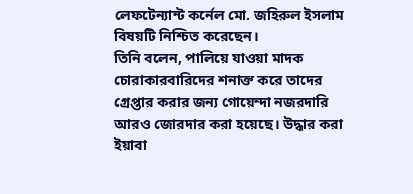লেফটেন্যান্ট কর্নেল মো. জহিরুল ইসলাম বিষয়টি নিশ্চিত করেছেন।
তিনি বলেন, পালিয়ে যাওয়া মাদক চোরাকারবারিদের শনাক্ত করে তাদের গ্রেপ্তার করার জন্য গোয়েন্দা নজরদারি আরও জোরদার করা হয়েছে। উদ্ধার করা ইয়াবা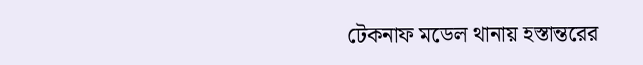টেকনাফ মডেল থানায় হস্তান্তরের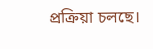প্রক্রিয়া চলছে।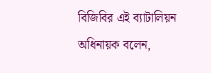বিজিবির এই ব্যাটালিয়ন অধিনায়ক বলেন,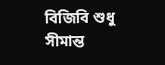বিজিবি শুধু সীমান্ত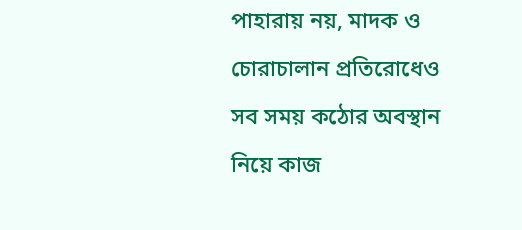পাহারায় নয়, মাদক ও চোরাচালান প্রতিরোধেও সব সময় কঠোর অবস্থান নিয়ে কাজ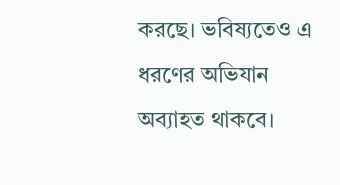করছে। ভবিষ্যতেও এ ধরণের অভিযান অব্যাহত থাকবে।